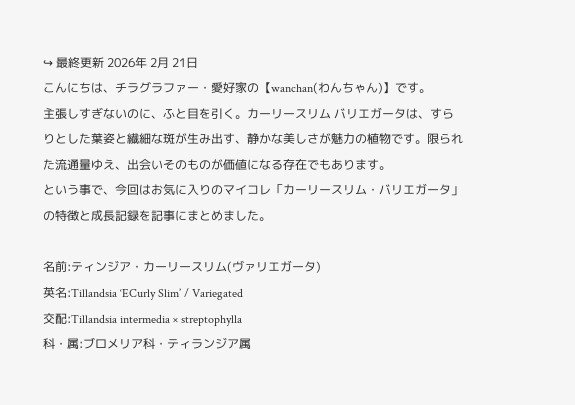↪ 最終更新 2026年 2月 21日
こんにちは、チラグラファー・愛好家の【wanchan(わんちゃん)】です。
主張しすぎないのに、ふと目を引く。カーリースリム バリエガータは、すらりとした葉姿と繊細な斑が生み出す、静かな美しさが魅力の植物です。限られた流通量ゆえ、出会いそのものが価値になる存在でもあります。
という事で、今回はお気に入りのマイコレ「カーリースリム・バリエガータ」の特徴と成長記録を記事にまとめました。

名前:ティンジア・カーリースリム(ヴァリエガータ)
英名:Tillandsia ‘ECurly Slim’ / Variegated
交配:Tillandsia intermedia × streptophylla
科・属:ブロメリア科・ティランジア属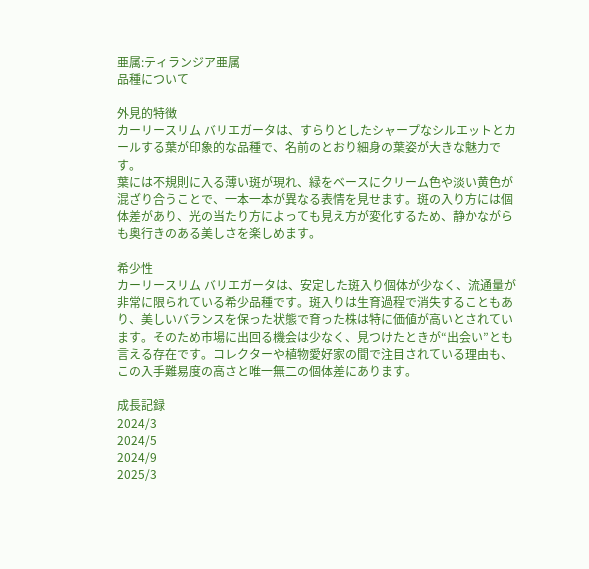亜属:ティランジア亜属
品種について

外見的特徴
カーリースリム バリエガータは、すらりとしたシャープなシルエットとカールする葉が印象的な品種で、名前のとおり細身の葉姿が大きな魅力です。
葉には不規則に入る薄い斑が現れ、緑をベースにクリーム色や淡い黄色が混ざり合うことで、一本一本が異なる表情を見せます。斑の入り方には個体差があり、光の当たり方によっても見え方が変化するため、静かながらも奥行きのある美しさを楽しめます。

希少性
カーリースリム バリエガータは、安定した斑入り個体が少なく、流通量が非常に限られている希少品種です。斑入りは生育過程で消失することもあり、美しいバランスを保った状態で育った株は特に価値が高いとされています。そのため市場に出回る機会は少なく、見つけたときが“出会い”とも言える存在です。コレクターや植物愛好家の間で注目されている理由も、この入手難易度の高さと唯一無二の個体差にあります。

成長記録
2024/3
2024/5
2024/9
2025/3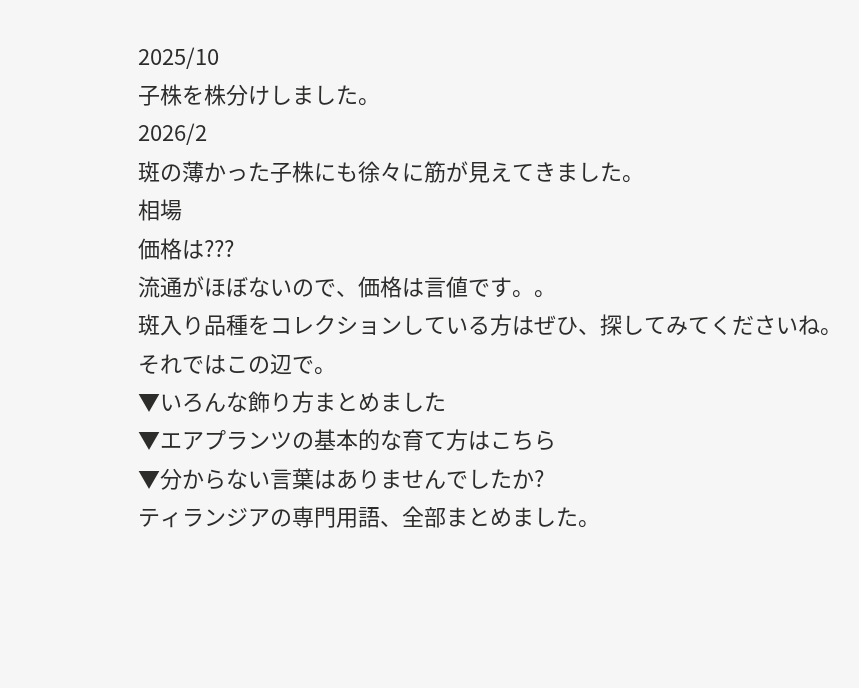2025/10
子株を株分けしました。
2026/2
斑の薄かった子株にも徐々に筋が見えてきました。
相場
価格は???
流通がほぼないので、価格は言値です。。
斑入り品種をコレクションしている方はぜひ、探してみてくださいね。
それではこの辺で。
▼いろんな飾り方まとめました
▼エアプランツの基本的な育て方はこちら
▼分からない言葉はありませんでしたか?
ティランジアの専門用語、全部まとめました。